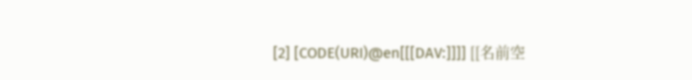[2] [CODE(URI)@en[[[DAV:]]]] [[名前空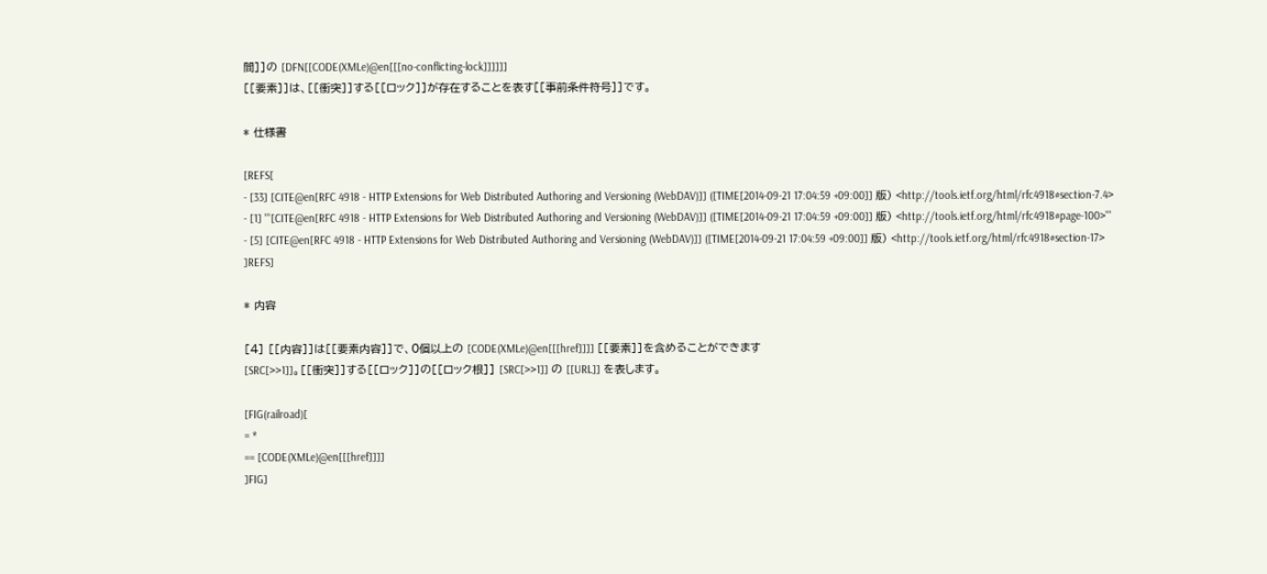間]]の [DFN[[CODE(XMLe)@en[[[no-conflicting-lock]]]]]]
[[要素]]は、[[衝突]]する[[ロック]]が存在することを表す[[事前条件符号]]です。

* 仕様書

[REFS[
- [33] [CITE@en[RFC 4918 - HTTP Extensions for Web Distributed Authoring and Versioning (WebDAV)]] ([TIME[2014-09-21 17:04:59 +09:00]] 版) <http://tools.ietf.org/html/rfc4918#section-7.4>
- [1] '''[CITE@en[RFC 4918 - HTTP Extensions for Web Distributed Authoring and Versioning (WebDAV)]] ([TIME[2014-09-21 17:04:59 +09:00]] 版) <http://tools.ietf.org/html/rfc4918#page-100>'''
- [5] [CITE@en[RFC 4918 - HTTP Extensions for Web Distributed Authoring and Versioning (WebDAV)]] ([TIME[2014-09-21 17:04:59 +09:00]] 版) <http://tools.ietf.org/html/rfc4918#section-17>
]REFS]

* 内容

[4] [[内容]]は[[要素内容]]で、0個以上の [CODE(XMLe)@en[[[href]]]] [[要素]]を含めることができます
[SRC[>>1]]。[[衝突]]する[[ロック]]の[[ロック根]] [SRC[>>1]] の [[URL]] を表します。

[FIG(railroad)[
= *
== [CODE(XMLe)@en[[[href]]]]
]FIG]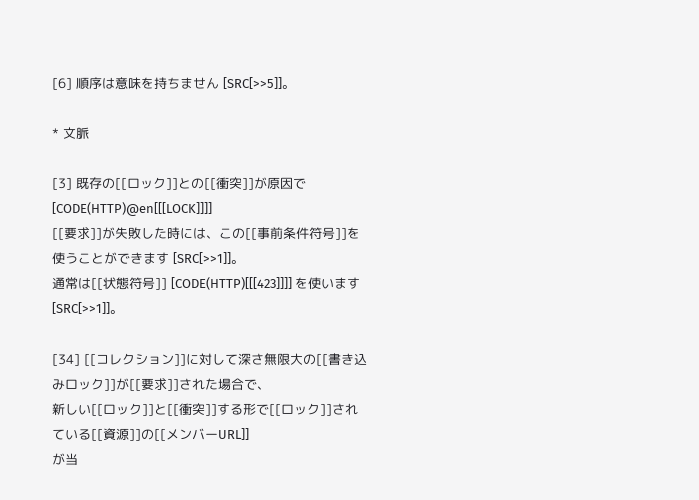[6] 順序は意味を持ちません [SRC[>>5]]。

* 文脈

[3] 既存の[[ロック]]との[[衝突]]が原因で [CODE(HTTP)@en[[[LOCK]]]]
[[要求]]が失敗した時には、この[[事前条件符号]]を使うことができます [SRC[>>1]]。
通常は[[状態符号]] [CODE(HTTP)[[[423]]]] を使います [SRC[>>1]]。

[34] [[コレクション]]に対して深さ無限大の[[書き込みロック]]が[[要求]]された場合で、
新しい[[ロック]]と[[衝突]]する形で[[ロック]]されている[[資源]]の[[メンバーURL]]
が当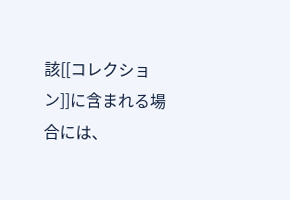該[[コレクション]]に含まれる場合には、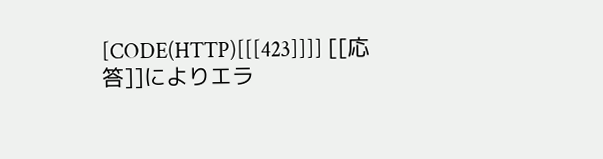[CODE(HTTP)[[[423]]]] [[応答]]によりエラ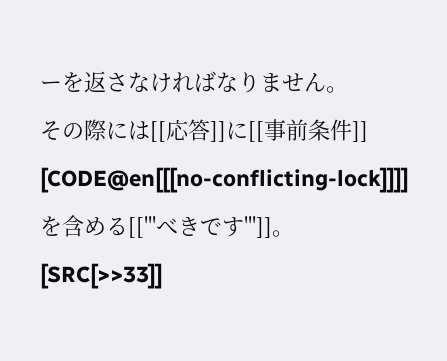ーを返さなければなりません。
その際には[[応答]]に[[事前条件]] [CODE@en[[[no-conflicting-lock]]]]
を含める[['''べきです''']]。 [SRC[>>33]]